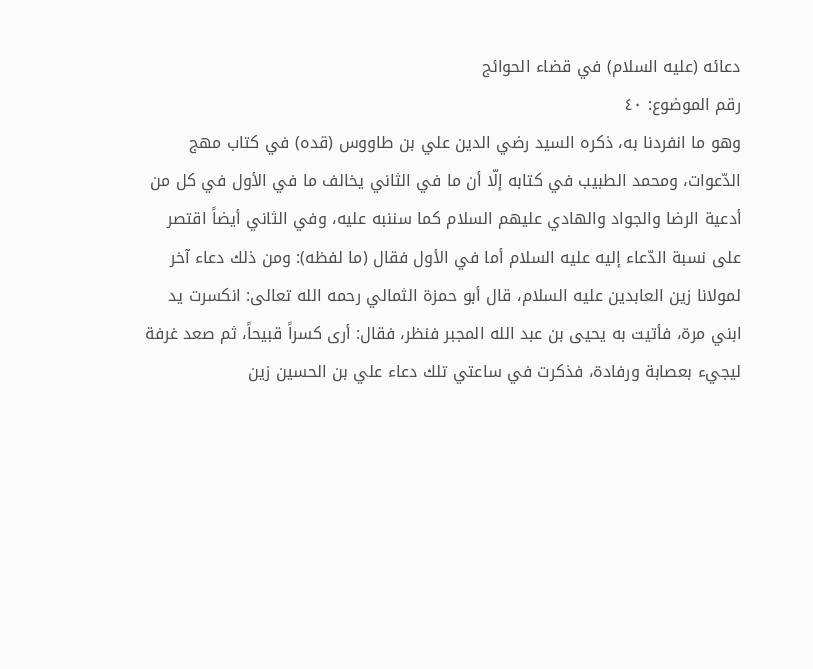دعائه (عليه السلام) في قضاء الحوائج
رقم الموضوع: ٤٠
وهو ما انفردنا به، ذكره السيد رضي الدين علي بن طاووس (قده) في كتاب مهج الدّعوات، ومحمد الطبيب في كتابه إلّا أن ما في الثاني يخالف ما في الأول في كل من أدعية الرضا والجواد والهادي عليهم السلام كما سننبه عليه، وفي الثاني أيضاً اقتصر على نسبة الدّعاء إليه عليه السلام أما في الأول فقال (ما لفظه): ومن ذلك دعاء آخر لمولانا زين العابدين عليه السلام، قال أبو حمزة الثمالي رحمه الله تعالى: انكسرت يد ابني مرة، فأتيت به يحيى بن عبد الله المجبر فنظر، فقال: أرى كسراً قبيحاً، ثم صعد غرفة ليجيء بعصابة ورفادة، فذكرت في ساعتي تلك دعاء علي بن الحسين زين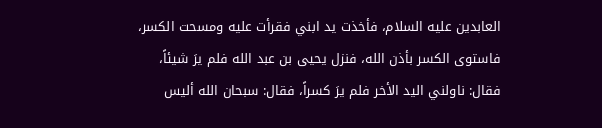العابدين عليه السلام، فأخذت يد ابني فقرأت عليه ومسحت الكسر، فاستوى الكسر بأذن الله، فنزل يحيى بن عبد الله فلم يرَ شيئاً، فقال: ناولني اليد الأخر فلم يرَ كسراً، فقال: سبحان الله أليس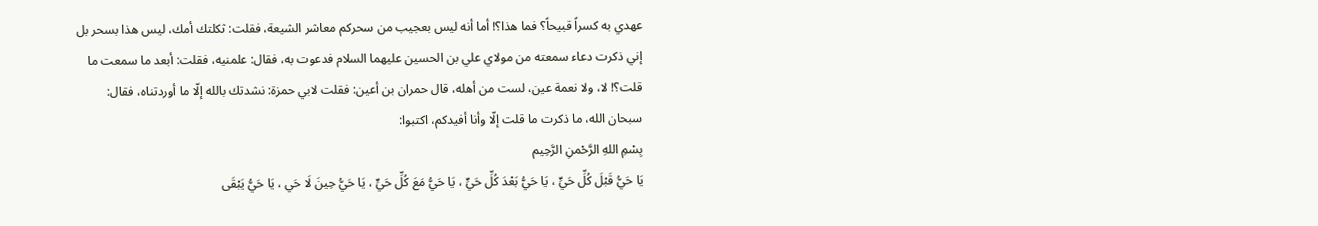عهدي به كسراً قبيحاً؟ فما هذا؟! أما أنه ليس بعجيب من سحركم معاشر الشيعة، فقلت: ثكلتك أمك، ليس هذا بسحر بل إني ذكرت دعاء سمعته من مولاي علي بن الحسين عليهما السلام فدعوت به، فقال: علمنيه، فقلت: أبعد ما سمعت ما قلت؟! لا، ولا نعمة عين، لست من أهله، قال حمران بن أعين: فقلت لابي حمزة: نشدتك بالله إلّا ما أوردتناه، فقال: سبحان الله، ما ذكرت ما قلت إلّا وأنا أفيدكم، اكتبوا:
بِسْمِ اللهِ الرَّحْمنِ الرَّحِيم
يَا حَيُّ قَبْلَ كُلِّ حَيٍّ ، يَا حَيُّ بَعْدَ كُلِّ حَيٍّ ، يَا حَيُّ مَعَ كُلِّ حَيٍّ ، يَا حَيُّ حِينَ لَا حَي ، يَا حَيُّ يَبْقَى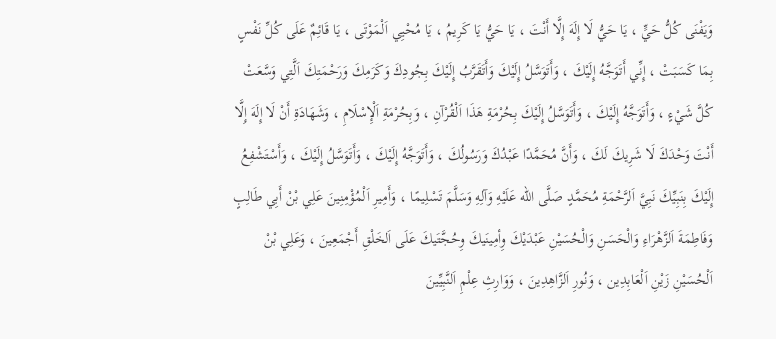وَيَفْنَى كُلُّ حَيٍّ ، يَا حَيُّ لَا إِلَهَ إِلَّا أَنْتَ ، يَا حَيُّ يَا كَرِيمُ ، يَا مُحْيِي اَلْمَوْتَى ، يَا قَائِمٌ عَلَى كُلِّ نَفْسٍ بِمَا كَسَبَتْ ، إِنِّي أَتَوَجَّهُ إِلَيْكَ ، وَأَتَوَسَّلُ إِلَيْكَ وَأَتَقَرَّبُ إِلَيْكَ بِجُودِكَ وَكَرَمِكَ وَرَحْمَتِكَ اَلَّتِي وَسَّعَتْ كُلَّ شَيْءٍ ، وَأَتَوَجَّهُ إِلَيْكَ ، وَأَتَوَسَّلُ إِلَيْكَ بِحُرْمَةِ هَذَا اَلْقُرْآنِ ، وَبِحُرْمَةِ اَلْإِسْلَامِ ، وَشَهَادَةِ أَنْ لَا إِلَهَ إِلَّا أَنْتَ وَحْدَكَ لَا شَرِيكَ لَكَ ، وَأَنَّ مُحَمَّدًا عَبْدُكَ وَرَسُولُكَ ، وَأَتَوَجَّهُ إِلَيْكَ ، وَأَتَوَسَّلُ إِلَيْكَ ، وَأَسْتَشْفِعُ إِلَيْكَ بِنَبِيِّكَ نَبِيَّ اَلرَّحْمَةِ مُحَمَّدٍ صَلَّى الله عَلَيْهِ وَآلِهِ وَسَلَّمَ تَسْلِيمًا ، وَأَمِيرِ اَلْمُؤْمِنِينَ عَلِي بْنْ أَبِي طَالِبٍ وَفَاطِمَةَ اَلزَّهْرَاءِ وَالْحَسَنِ وَالْحُسَيْنِ عَبْدَيْكَ وِأمِينَيكَ وِحُجَّتَيكَ عَلَى اَلخَلْقِ أَجْمَعِينَ ، وَعَلِي بْنْ اَلْحُسَيْنِ زَيْنِ اَلْعَابِدِين ، وَنُورِ اَلزَّاهِدِينَ ، وَوَارِثِ عِلْمِ اَلنَّبِيِّينَ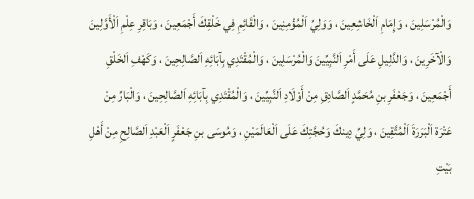وَالْمُرْسَلِينَ ، وَإِمَامِ اَلْخَاشِعِينَ ، وَوَلِيِّ اَلْمُؤْمِنِينَ ، وَالْقَائِمِ فِي خَلْقِكَ أَجْمَعِينَ ، وَبَاقِرِ عِلْمِ اَلْأَوَّلِينَ وَالْآخَرِينَ ، وَالدَّلِيلِ عَلَى أَمْرِ اَلنَّبِيِّينَ وَالْمُرْسَلِينَ ، وَالْمُقْتَدِي بِآبَائِهِ اَلصَّالِحِينَ ، وَكَهْفِ اَلخَلْقِ أَجْمَعِينَ ، وَجَعْفَرِ بنِ مُحَمَّدٍ اَلصَّادِقِ مِنْ أَوْلَادِ اَلنَّبِيِّينَ ، وَالْمُقْتَدِي بِآبَائِهِ اَلصَّالِحِينَ ، وَالْبَارِّ مِنْ عَتْرَة اَلْبَرَرَةَ اَلْمُتَّقِينَ ، وَلِيِّ دِينكَ وَحُجَّتِكَ عَلَى اَلْعَالَمَيْنِ ، وَمُوسَى بنِ جَعْفَرٍ اَلْعَبْدِ اَلصَّالِحِ مِنْ أَهْلِ بَيْتِ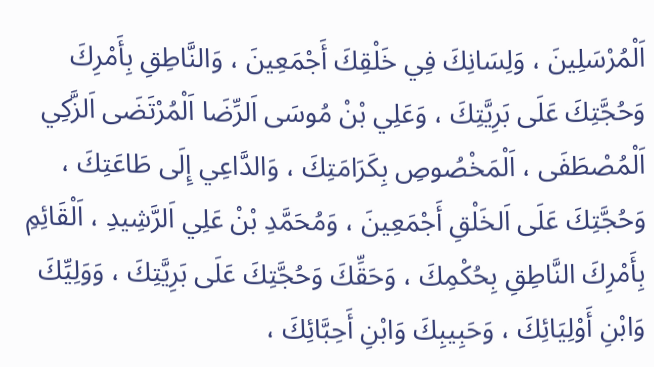اَلْمُرْسَلِينَ ، وَلِسَانِكَ فِي خَلْقِكَ أَجْمَعِينَ ، وَالنَّاطِقِ بِأَمْرِكَ وَحُجَّتِكَ عَلَى بَرِيَّتِكَ ، وَعَلِي بْنْ مُوسَى اَلرِّضَا اَلْمُرْتَضَى اَلزَّكِي اَلْمُصْطَفَى ، اَلْمَخْصُوصِ بِكَرَامَتِكَ ، وَالدَّاعِي إِلَى طَاعَتِكَ ، وَحُجَّتِكَ عَلَى اَلخَلْقِ أَجْمَعِينَ ، وَمُحَمَّدِ بْنْ عَلِي اَلرَّشِيدِ ، اَلْقَائِمِ بِأَمْرِكَ النَّاطِقِ بِحُكْمِكَ ، وَحَقِّكَ وَحُجَّتِكَ عَلَى بَرِيَّتِكَ ، وَوَلِيِّكَ وَابْنِ أَوْلِيَائِكَ ، وَحَبِيبِكَ وَابْنِ أَحِبَّائِكَ ،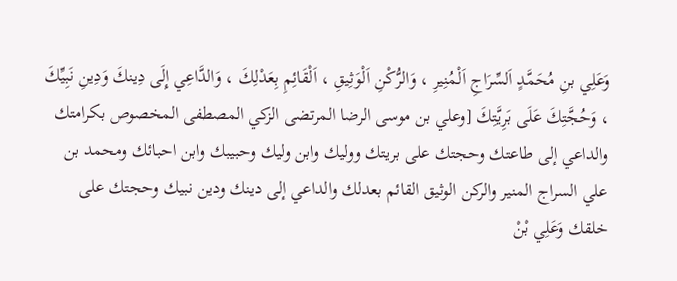وَعَلِي بنِ مُحَمَّدٍ اَلسِّرَاجِ اَلْمُنِيرِ ، وَالرُّكْنِ اَلْوَثِيقِ ، اَلْقَائِمِ بِعَدْلِكَ ، وَالدَّاعِي إِلَى دِينكَ وَدِينِ نَبِيِّكَ ، وَحُجَّتِكَ عَلَى بَرِيَّتِكَ [وعلي بن موسى الرضا المرتضى الزكي المصطفى المخصوص بكرامتك والداعي إلى طاعتك وحجتك على بريتك ووليك وابن وليك وحبيبك وابن احبائك ومحمد بن علي السراج المنير والركن الوثيق القائم بعدلك والداعي إلى دينك ودين نبيك وحجتك على خلقك وَعَلِي بْنْ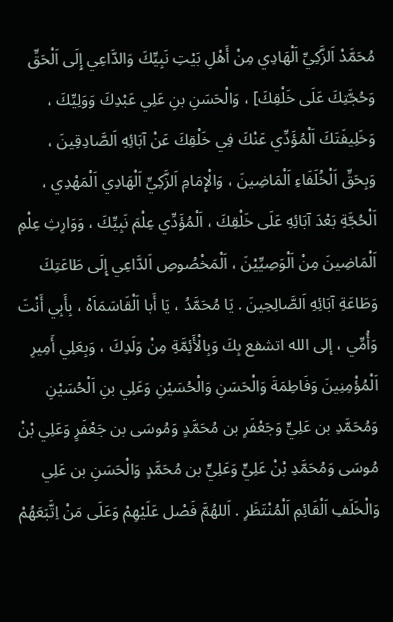مُحَمَّدْ اَلزَّكِيِّ اَلْهَادِي مِنْ أَهْلِ بَيْتِ نَبِيِّكَ وَالدَّاعِي إِلَى اَلْحَقِّ وَحُجَّتِكَ عَلَى خَلْقِكَ] ، وَالْحَسَنِ بنِ عَلِي عَبْدِكَ وَوَلِيِّكَ ، وَخَلِيفَتَكَ اَلْمُؤَدِّي عَنْكَ فِي خَلْقِكَ عَنْ آبَائِهِ اَلصَّادِقِينَ ، وَبِحَقِّ اَلْخُلَفَاءِ اَلْمَاضِينَ ، وَالْإِمَامِ اَلزَّكِيِّ اَلْهَادِي اَلْمَهْدِي ، اَلْحُجَّةِ بَعْدَ آبَائِهِ عَلَى خَلْقِكَ ، اَلْمُؤَدِّي عِلْمَ نَبِيِّكَ ، وَوَارِثِ عِلْمِ اَلْمَاضِينَ مِنْ اَلْوَصِيِّيْنَ ، اَلْمَخْصُوصِ اَلدَّاعِي إِلَى طَاعَتِكَ وَطَاعَةِ آبَائِهِ اَلصَّالِحِينَ . يَا مُحَمَّدُ ، يَا أَبا اَلْقَاسَمَاَهْ ، بِأَبِي أَنْتَ وَأُمِّي ، إلى الله اتشفع بِكَ وَبِالْأَئِمَّةِ مِنْ وَلَدِكَ ، وَبِعَلِي أَمِيرِ اَلْمُؤْمِنِينَ وَفَاطِمَةَ وَالْحَسَنِ وَالْحُسَيْنِ وَعَلِي بنِ اَلْحُسَيْنِ وَمُحَمَّدِ بن عَلِيٍّ وَجَعْفَرِ بن مُحَمَّدٍ وَمُوسَى بن جَعْفَرٍ وَعَلِي بْنْ مُوسَى وَمُحَمَّدِ بْنْ عَلِيٍّ وَعَلِيٍّ بن مُحَمَّدٍ وَالْحَسَنِ بن عَلِي وَالْخَلَفِ اَلْقَائِمِ اَلْمُنْتَظَرِ . اَللهُمَّ فَصْل عَلَيْهِمْ وَعَلَى مَنْ اِتَّبَعَهُمْ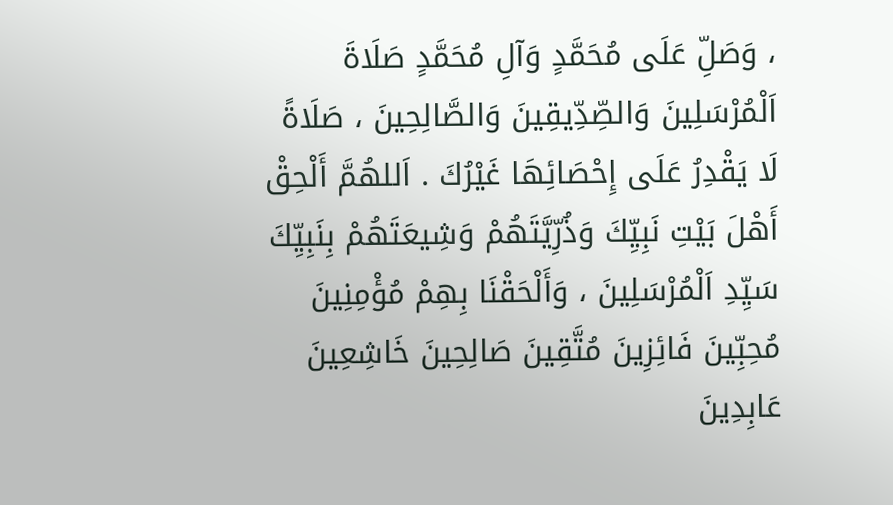، وَصَلِّ عَلَى مُحَمَّدٍ وَآلِ مُحَمَّدٍ صَلَاةَ اَلْمُرْسَلِينَ وَالصِّدِّيقِينَ وَالصَّالِحِينَ ، صَلَاةً لَا يَقْدِرُ عَلَى إِحْصَائِهَا غَيْرُكَ . اَللهُمَّ أَلْحِقْ أَهْلَ بَيْتِ نَبِيِّكَ وَذُرِّيَّتَهُمْ وَشِيعَتَهُمْ بِنَبِيِّكَ سَيِّدِ اَلْمُرْسَلِينَ ، وَأَلْحَقْنَا بِهِمْ مُؤْمِنِينَ مُحِبِّينَ فَائِزِينَ مُتَّقِينَ صَالِحِينَ خَاشِعِينَ عَابِدِينَ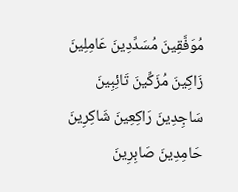مُوَفَّقِينَ مُسَدِّدِينَ عَامِلِينَ زَاكِينَ مُزَكِّينَ تَائِبِينَ سَاجِدِينَ رَاكِعِينَ شَاكِرِينَ حَامِدِينَ صَابِرِينَ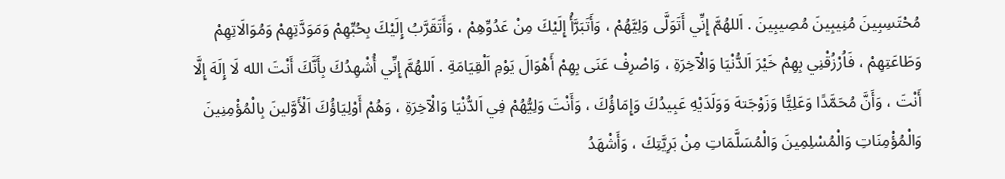مُحْتَسِبِينَ مُنِيبِينَ مُصِيبِينَ . اَللهُمَّ إِنِّي أَتَوَلَّى وَلِيَّهُمْ ، وَأَتَبَرَّأُ إِلَيْكَ مِنْ عَدُوِّهِمْ ، وَأَتَقَرَّبُ إِلَيْكَ بِحُبِّهِمْ وَمَوَدَّتِهِمْ وَمُوَالَاتِهِمْ وَطَاعَتِهِمْ ، فَاُرْزُقْنِي بِهِمْ خَيْرَ اَلدُّنْيَا وَالْآخِرَةِ ، وَاصْرِفْ عَنَى بِهِمْ أَهْوَالَ يَوْمِ اَلْقِيَامَةِ . اَللهُمَّ إِنِّي أُشْهِدُكَ بِأَنَّكَ أَنْتَ الله لَا إِلَهَ إِلَّا أَنْتَ ، وَأَنَّ مُحَمَّدًا وَعَلِيًّا وَزَوْجَتهَ وَوَلَدَيْهِ عَبِيدُكَ وَإِمَاؤُكَ ، وَأَنْتَ وَلِيُّهُمْ فِي اَلدُّنْيَا وَالْآخِرَةِ ، وَهُمْ أَوْلِيَاؤُكَ اَلْأَوَّلينَ بِالْمُؤْمِنِينَ وَالْمُؤْمِنَاتِ وَالْمُسْلِمِينَ وَالْمُسَلَّمَاتِ مِنْ بَرِيَّتِكَ ، وَأَشْهَدُ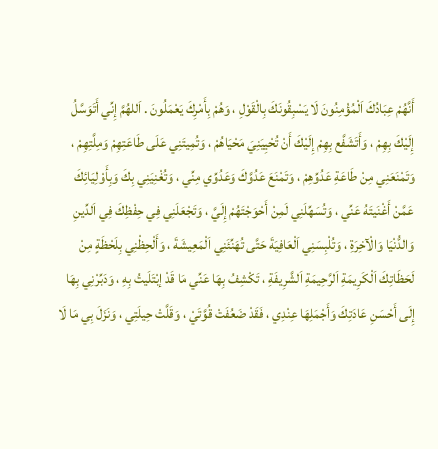أَنَّهُمْ عِبَادُكَ اَلْمُؤْمِنُونَ لَا يَسْبِقُونَكَ بِالْقَوْلِ ، وَهُمْ بِأَمْرِكَ يَعْمَلُونَ . اَللهُمَّ إِنِّي أَتَوَسَّلُ إِلَيْكَ بِهِمْ ، وَأَتَشَفَّع بِهِمْ إِلَيْكَ أَنْ تُحْيِيَنِيَ مَحْيَاهُمْ ، وَتُمِيتَنِي عَلَى طَاعَتِهِمْ وَمِلَّتِهِمْ ، وَتَمْنَعَنِي مِنْ طَاعَةِ عَدُوِّهِمْ ، وَتَمْنَعَ عَدُوَّكَ وَعَدُوِّي مِنِّي ، وَتُغْنِيَنِي بِكَ وَبِأَوْلِيَائِكَ عَمَّنْ أَغْنَيتَهُ عَنِّي ، وَتُسَهِّلَنِي لَمِنْ أَحْوَجْتَهُمْ إِلَيَّ ، وَتَجْعَلَنِي فِي حِفْظِكَ فِي اَلدِّينِ وَالدُّنْيَا وَالْآخِرَةِ ، وَتُلْبِسَنِي اَلْعَافِيَةَ حَتَّى تُهَنِّئَنِي اَلْمَعِيشَةَ ، وَأَلْحِظْنِي بِلَحْظَةٍ مِنْ لَحَظَاتِكَ اَلْكَرِيمَةِ اَلرَّحِيمَةِ اَلشَّرِيفَةِ ، تَكْشِفُ بِهَا عَنِّي مَا قَدْ إبْتَلَيتُ بِهِ ، وَدَبِّرْنِي بِهَا إِلَى أَحْسَنِ عَادَتِكَ وَأَجْمَلِهَا عِنْدِي ، فَقَدْ ضَعُفَتْ قُوَّتَيْ ، وَقَلَّتْ حِيلَتِي ، وَنَزَلَ بِي مَا لَا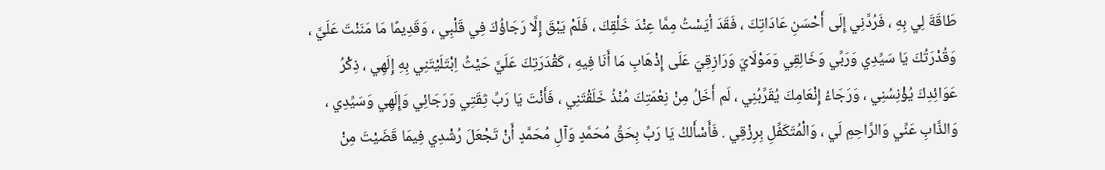طَاقَةَ لِي بِهِ ، فَرُدَّنِي إِلَى أَحْسَنِ عَادَاتِكَ ، فَقَدَ أيَسْتُ مِمَّا عِنْدَ خَلْقِكَ ، فَلَمْ يَبْقَ إِلَّا رَجَاؤُكَ فِي قَلْبِي ، وَقَدِيمًا مَا مَنَنْتَ عَلَيَّ ، وَقُدْرَتُكَ يَا سَيِّدِي وَرَبِّي وَخَالِقِي وَمَوْلَايَ وَرَازِقِيَ عَلَى إِذْهَابِ مَا أَنَا فِيهِ ، كَقْدَرَتِكَ عَلَيَّ حَيْثُ اِبْتَلَيْتَنِي بِهِ إِلَهِي ، ذِكْرُ عَوَائِدِكَ يُؤْنِسُنِي ، وَرَجَاءُ إِنْعَامِكَ يُقَرِّبُنِي ، لَم أَخَلُ مِنْ نِعْمَتِكَ مُنْذُ خَلَقْتَنِي ، فَأَنْتَ يَا رَبِّ ثِقَتِي وَرَجَائِي وَإِلَهِي وَسَيِّدِي ، وَالذَّابِ عَنِّي وَالرَّاحِمِ لَي ، وَالْمُتَكَفِّلِ بِرِزْقِي . فَأَسْأَلكُ يَا رَبِّ بِحَقِّ مُحَمَّدٍ وَآلِ مُحَمَّدٍ أَنْ تَجْعَلَ رُشْدِي فِيمَا قَضَيْتَ مِنْ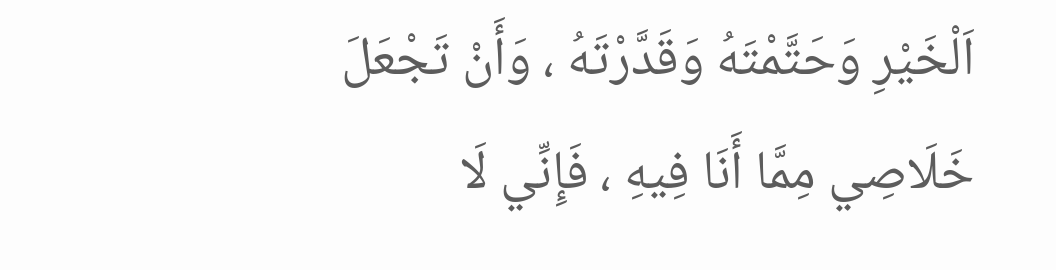اَلْخَيْرِ وَحَتَّمْتَهُ وَقَدَّرْتَهُ ، وَأَنْ تَجْعَلَ خَلَاصِي مِمَّا أَنَا فِيهِ ، فَإِنِّي لَا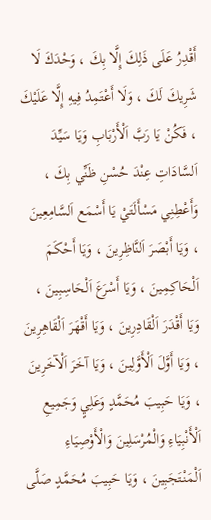أَقْدِرُ عَلَى ذَلِكَ إِلَّا بِكَ ، وَحْدَكَ لَا شَرِيكَ لَكَ ، وَلَا أَعْتَمِدُ فِيهِ إِلَّا عَلَيْكَ ، فَكُنْ يَا رَبَّ اَلْأَرْبَابِ وَيَا سَيِّدَ اَلسَّادَاتِ عِنْدَ حُسْنِ ظَنِّي بِكَ ، وَأَعْطِنِي مَسْأَلَتَيْ يَا أَسْمَع اَلسَّامِعِينَ ، وَيَا أَبْصَرَ اَلنَّاظِرِينَ ، وَيَا أَحْكَمَ اَلْحَاكِمِينَ ، وَيَا أَسْرَعَ اَلْحَاسِبِينَ ، وَيَا أَقْدَرَ اَلْقَادِرِينَ ، وَيَا أَقْهَرَ اَلْقَاهِرِينَ ، وَيَا أَوَّلَ اَلْأَوَّلِينَ ، وَيَا آخَرَ اَلْآخَرِينَ ، وَيَا حَبِيبَ مُحَمَّدٍ وَعَلِيٍ وَجَمِيعِ اَلْأَنْبِيَاءِ وَالْمُرْسَلِينَ وَالْأَوْصِيَاءِ اَلْمَنْتَجَبِينَ ، وَيَا حَبِيبَ مُحَمَّدٍ صَلَّى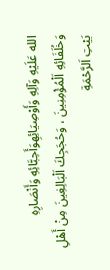الله عَلَيْهِ وَآلِهِ وَأَوْصِيَائِهِوَأَحِبَّائِهِ وَأَنْصَارِهِ وَخُلَفَائِهِ اَلْمُؤْمِنِينَ ، وَحُجَجِكَ اَلْبَالِغِينَ مِنْ أَهْلِ بَيْتِ اَلرَّحْمَةِ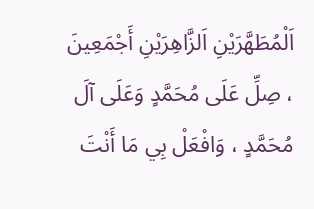اَلْمُطَهَّرَيْنِ اَلزَّاهِرَيْنِ أَجْمَعِينَ ، صِلِّ عَلَى مُحَمَّدٍ وَعَلَى آلَ مُحَمَّدٍ ، وَافْعَلْ بِي مَا أَنْتَ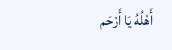أَهْلُهُ يَا أَرْحَم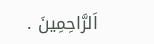اَلرَّاحِمِينَ .